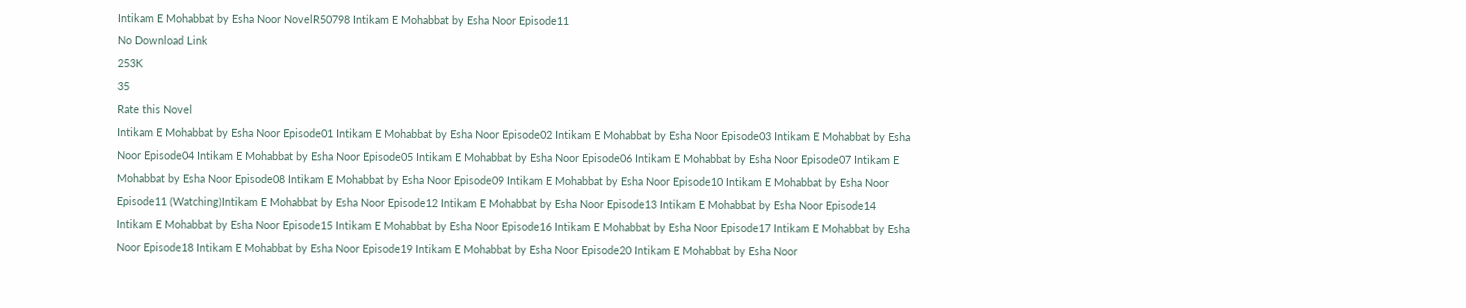Intikam E Mohabbat by Esha Noor NovelR50798 Intikam E Mohabbat by Esha Noor Episode11
No Download Link
253K
35
Rate this Novel
Intikam E Mohabbat by Esha Noor Episode01 Intikam E Mohabbat by Esha Noor Episode02 Intikam E Mohabbat by Esha Noor Episode03 Intikam E Mohabbat by Esha Noor Episode04 Intikam E Mohabbat by Esha Noor Episode05 Intikam E Mohabbat by Esha Noor Episode06 Intikam E Mohabbat by Esha Noor Episode07 Intikam E Mohabbat by Esha Noor Episode08 Intikam E Mohabbat by Esha Noor Episode09 Intikam E Mohabbat by Esha Noor Episode10 Intikam E Mohabbat by Esha Noor Episode11 (Watching)Intikam E Mohabbat by Esha Noor Episode12 Intikam E Mohabbat by Esha Noor Episode13 Intikam E Mohabbat by Esha Noor Episode14 Intikam E Mohabbat by Esha Noor Episode15 Intikam E Mohabbat by Esha Noor Episode16 Intikam E Mohabbat by Esha Noor Episode17 Intikam E Mohabbat by Esha Noor Episode18 Intikam E Mohabbat by Esha Noor Episode19 Intikam E Mohabbat by Esha Noor Episode20 Intikam E Mohabbat by Esha Noor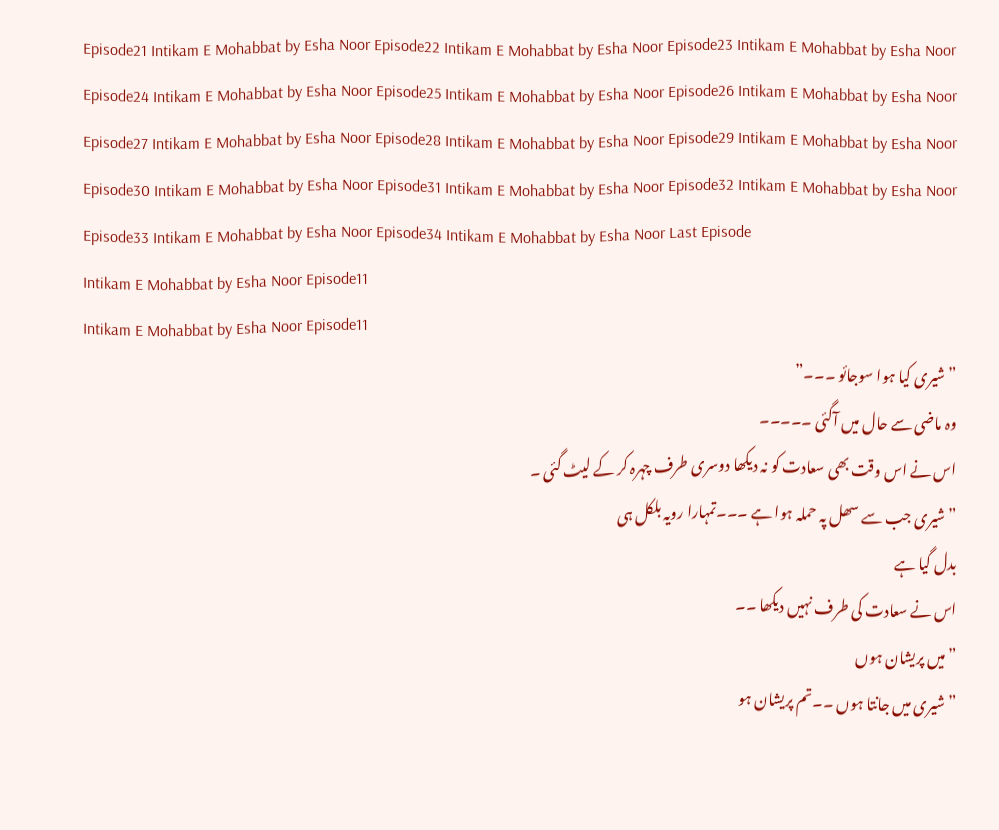Episode21 Intikam E Mohabbat by Esha Noor Episode22 Intikam E Mohabbat by Esha Noor Episode23 Intikam E Mohabbat by Esha Noor Episode24 Intikam E Mohabbat by Esha Noor Episode25 Intikam E Mohabbat by Esha Noor Episode26 Intikam E Mohabbat by Esha Noor Episode27 Intikam E Mohabbat by Esha Noor Episode28 Intikam E Mohabbat by Esha Noor Episode29 Intikam E Mohabbat by Esha Noor Episode30 Intikam E Mohabbat by Esha Noor Episode31 Intikam E Mohabbat by Esha Noor Episode32 Intikam E Mohabbat by Esha Noor Episode33 Intikam E Mohabbat by Esha Noor Episode34 Intikam E Mohabbat by Esha Noor Last Episode
Intikam E Mohabbat by Esha Noor Episode11
Intikam E Mohabbat by Esha Noor Episode11
” شیری کیا ہوا سوجائو ۔۔۔”
وہ ماضی سے حال میں آگئی ۔۔۔۔۔
اس نے اس وقت بھی سعادت کو نہ دیکھا دوسری طرف چہرہ کر کے لیٹ گئی ۔
” شیری جب سے سھل پہ حملہ ہوا ہے ۔۔۔تمہارا رویہ بلکل ہی
بدل گیا ہے
اس نے سعادت کی طرف نہیں دیکھا ۔۔
” میں پریشان ہوں
” شیری میں جانتا ہوں ۔۔تم پریشان ہو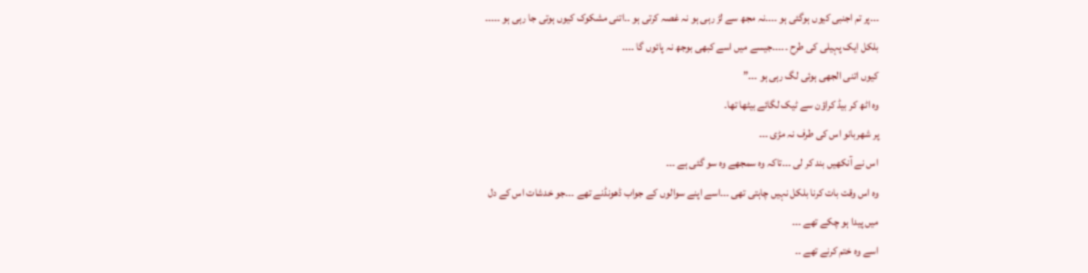۔۔۔پر تم اجنبی کیوں ہوگئی ہو ۔۔۔۔نہ مجھ سے لڑ رہی ہو نہ غصہ کرتی ہو ۔۔اتنی مشکوک کیوں ہوتی جا رہی ہو ۔۔۔۔۔
بلکل ایک پہیلی کی طرح ۔۔۔۔۔جیسے میں اسے کبھی بوجھ نہ پائوں گا ۔۔۔۔
کیوں اتنی الجھی ہوئی لگ رہی ہو ۔۔۔”
وہ اٹھ کر بیڈ کراؤن سے ٹیک لگائے بیٹھا تھا۔
پر شھربانو اس کی طرف نہ مڑی ۔۔۔
اس نے آنکھیں بند کر لی ۔۔۔تاکہ وہ سمجھے وہ سو گئی ہے ۔۔۔
وہ اس وقت بات کرنا بلکل نہیں چاہتی تھی ۔۔۔اسے اپنے سوالوں کے جواب ڈھونڈنے تھے ۔۔۔جو خدشات اس کے دل
میں پیدا ہو چکے تھے ۔۔۔
اسے وہ ختم کرنے تھے ۔۔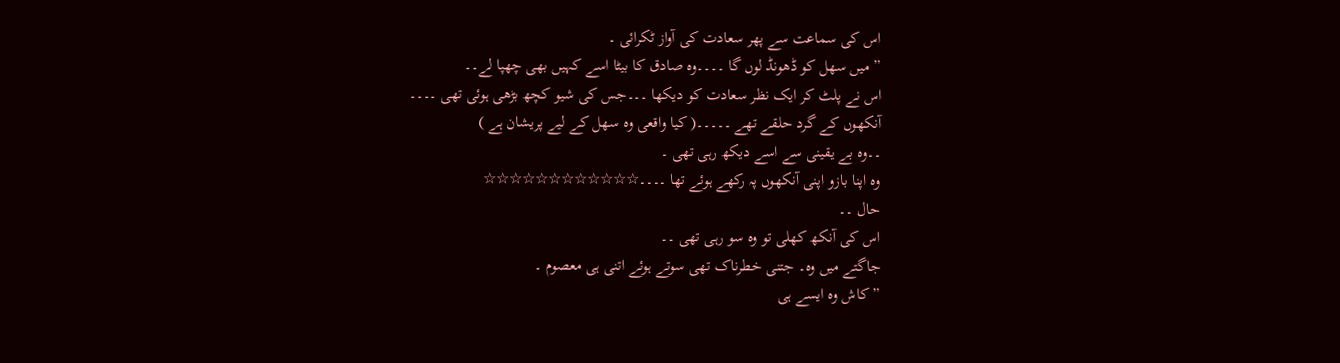اس کی سماعت سے پھر سعادت کی آواز ٹکرائی ۔
” میں سھل کو ڈھونڈ لوں گا ۔۔۔۔وہ صادق کا بیٹا اسے کہیں بھی چھپا لے۔۔
اس نے پلٹ کر ایک نظر سعادت کو دیکھا ۔۔۔جس کی شیو کچھ بڑھی ہوئی تھی ۔۔۔۔
آنکھوں کے گرد حلقے تھے ۔۔۔۔۔( کیا واقعی وہ سھل کے لیے پریشان ہے )
۔۔وہ بے یقینی سے اسے دیکھ رہی تھی ۔
وہ اپنا بازو اپنی آنکھوں پہ رکھے ہوئے تھا ۔۔۔۔☆☆☆☆☆☆☆☆☆☆☆☆
حال ۔۔
اس کی آنکھ کھلی تو وہ سو رہی تھی ۔۔
جاگتے میں وہ۔ جتنی خطرناک تھی سوتے ہوئے اتنی ہی معصوم ۔
” کاش وہ ایسے ہی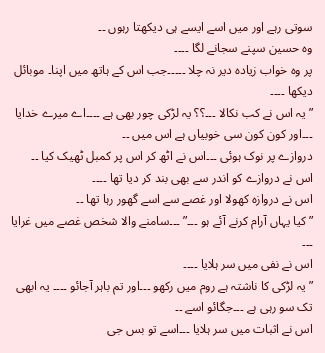سوتی رہے اور میں اسے ایسے ہی دیکھتا رہوں ۔۔
وہ حسین سپنے سجانے لگا ۔۔۔۔
پر وہ خواب زیادہ دیر نہ چلا ۔۔۔۔۔جب اس کے ہاتھ میں اپنا۔ موبائل دیکھا ۔۔۔۔
” یہ اس نے کب نکالا ۔۔۔؟؟ یہ لڑکی چور بھی ہے ۔۔۔۔اے میرے خدایا ۔۔۔اور کون کون سی خوبیاں ہے اس میں ۔۔
دروازے پر نوک ہوئی ۔۔۔اس نے اٹھ کر اس پر کمبل ٹھیک کیا ۔۔
اس نے دروازے کو اندر سے بھی بند کر دیا تھا ۔۔۔۔
اس نے دروازہ کھولا اور غصے سے اسے گھور رہا تھا ۔۔
” کیا یہاں آرام کرنے آئے ہو ۔۔۔” ۔۔۔سامنے والا شخص غصے میں غرایا ۔۔۔
اس نے نفی میں سر ہلایا ۔۔۔۔
” یہ لڑکی کا ناشتہ ہے روم میں رکھو ۔۔۔اور تم باہر آجائو ۔۔۔۔ یہ ابھی تک سو رہی ہے ۔۔۔جگائو اسے ۔۔
اس نے اثبات میں سر ہلایا ۔۔۔اسے تو بس جی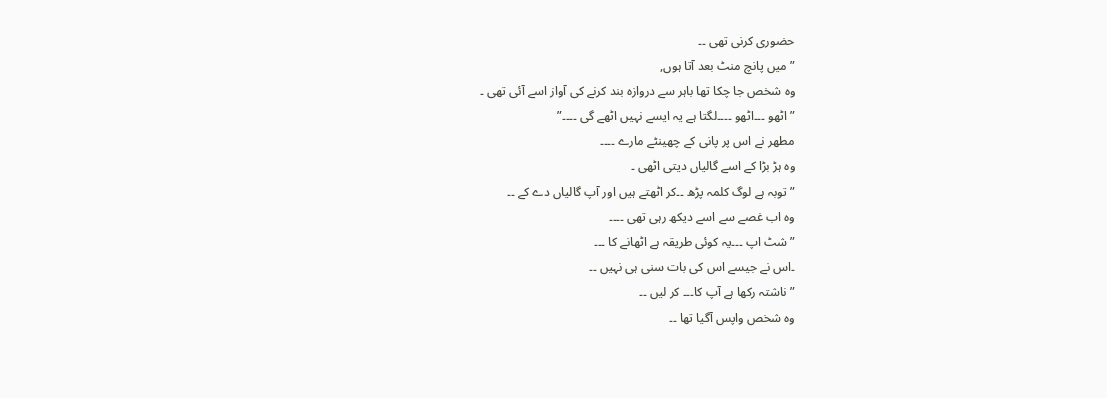حضوری کرنی تھی ۔۔
” میں پانچ منٹ بعد آتا ہوں,
وہ شخص جا چکا تھا باہر سے دروازہ بند کرنے کی آواز اسے آئی تھی ۔
” اٹھو ۔۔۔اٹھو ۔۔۔۔لگتا ہے یہ ایسے نہیں اٹھے گی ۔۔۔۔”
مطھر نے اس پر پانی کے چھینٹے مارے ۔۔۔۔
وہ ہڑ بڑا کے اسے گالیاں دیتی اٹھی ۔
” توبہ ہے لوگ کلمہ پڑھ ۔۔کر اٹھتے ہیں اور آپ گالیاں دے کے ۔۔
وہ اب غصے سے اسے دیکھ رہی تھی ۔۔۔۔
” شٹ اپ ۔۔۔یہ کوئی طریقہ ہے اٹھانے کا ۔۔۔
۔اس نے جیسے اس کی بات سنی ہی نہیں ۔۔
” ناشتہ رکھا ہے آپ کا۔۔۔ کر لیں ۔۔
وہ شخص واپس آگیا تھا ۔۔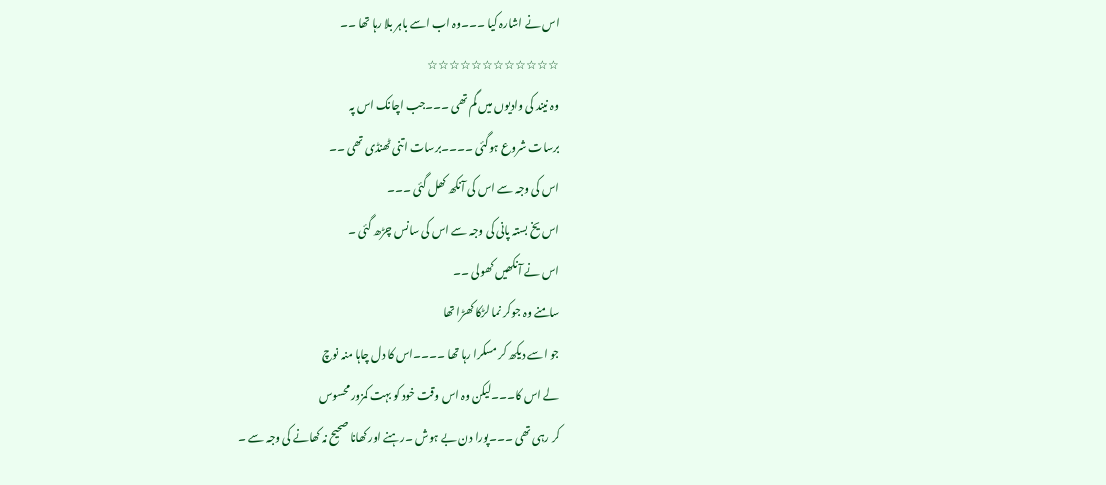اس نے اشارہ کیا ۔۔۔وہ اب اسے باہر بلا رہا تھا ۔۔
☆☆☆☆☆☆☆☆☆☆☆☆
وہ نیند کی وادیوں میں گم تھی ۔۔۔جب اچانک اس پہ
برسات شروع ہوگئی ۔۔۔۔برسات اتنی ٹھنڈی تھی ۔۔
اس کی وجہ سے اس کی آنکھ کھل گئی ۔۔۔
اس یخ بستہ پانی کی وجہ سے اس کی سانس چڑھ گئی ۔
اس نے آنکھیں کھولی ۔۔
سامنے وہ جوکر نما لڑکا کھڑا تھا
جو اسے دیکھ کر مسکرا رہا تھا ۔۔۔۔اس کا دل چاہا منہ نوچ
لے اس کا۔۔۔لیکن وہ اس وقت خود کو بہت کمزور محسوس
کر رہی تھی ۔۔۔پورا دن بے ہوش ۔رہنے اور کھانا صحیح نہ کھانے کی وجہ سے ۔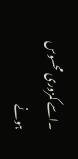۔اسے کمزوری محسوس ہونے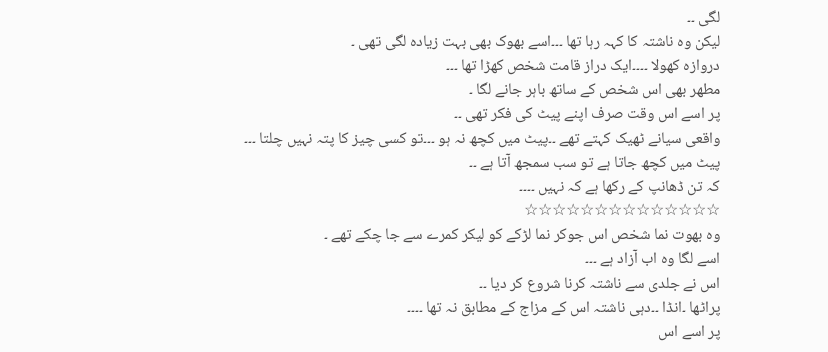لگی ۔۔
لیکن وہ ناشتہ کا کہہ رہا تھا ۔۔۔اسے بھوک بھی بہت زیادہ لگی تھی ۔
دروازہ کھولا ۔۔۔۔ایک دراز قامت شخص کھڑا تھا ۔۔۔
مطھر بھی اس شخص کے ساتھ باہر جانے لگا ۔
پر اسے اس وقت صرف اپنے پیٹ کی فکر تھی ۔۔
واقعی سیانے ٹھیک کہتے تھے ۔۔پیٹ میں کچھ نہ ہو ۔۔۔تو کسی چیز کا پتہ نہیں چلتا ۔۔۔
پیٹ میں کچھ جاتا ہے تو سب سمجھ آتا ہے ۔۔
کہ تن ڈھانپ کے رکھا ہے کہ نہیں ۔۔۔۔
☆☆☆☆☆☆☆☆☆☆☆☆☆☆
وہ بھوت نما شخص اس جوکر نما لڑکے کو لیکر کمرے سے جا چکے تھے ۔
اسے لگا وہ اب آزاد ہے ۔۔۔
اس نے جلدی سے ناشتہ کرنا شروع کر دیا ۔۔
پراٹھا ۔انڈا ۔۔دہی ناشتہ اس کے مزاج کے مطابق نہ تھا ۔۔۔۔
پر اسے اس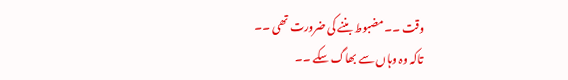وقت ۔۔مضبوط بننے کی ضرورت تھی ۔۔
تاکہ وہ وہاں سے بھاگ سکے ۔۔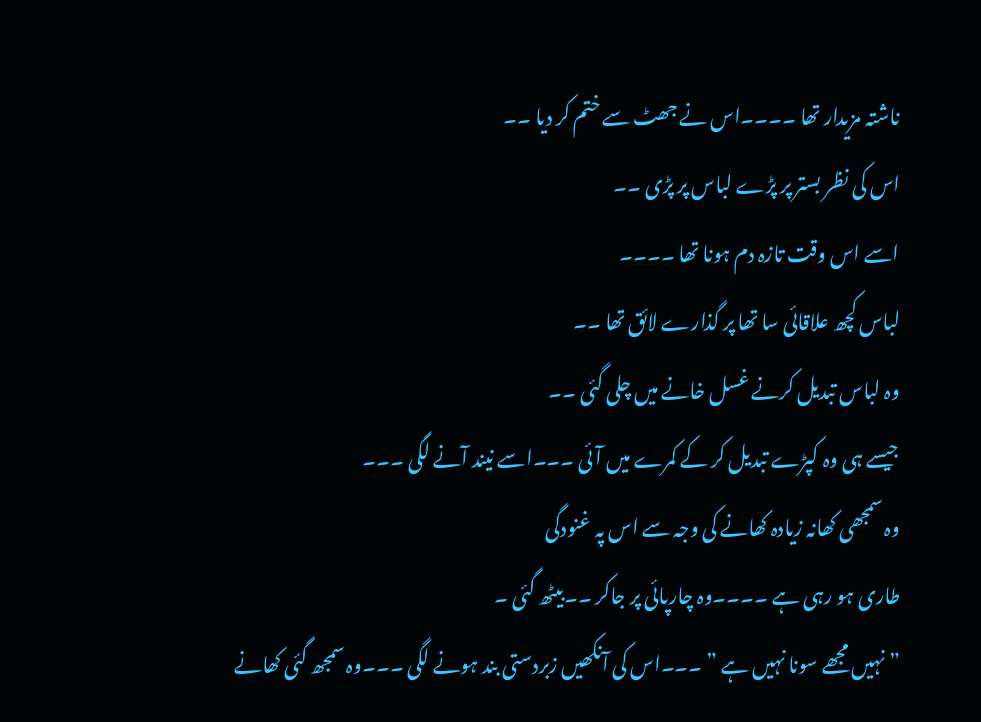ناشتہ مزیدار تھا ۔۔۔۔اس نے جھٹ سے ختم کر دیا ۔۔
اس کی نظر بستر پر پڑے لباس پر پڑی ۔۔
اسے اس وقت تازہ دم ہونا تھا ۔۔۔۔
لباس کچھ علاقائی سا تھا پر گذارے لائق تھا ۔۔
وہ لباس تبدیل کرنے غسل خانے میں چلی گئی ۔۔
جیسے ہی وہ کپڑے تبدیل کر کے کمرے میں آئی ۔۔۔اسے نیند آنے لگی ۔۔۔
وہ سمجھی کھانہ زیادہ کھانے کی وجہ سے اس پہ غنودگی
طاری ہو رہی ہے ۔۔۔۔وہ چارپائی پر جاکر ۔۔بیٹھ گئی ۔
” نہیں مجھے سونا نہیں ہے ” ۔۔۔اس کی آنکھیں زبردستی بند ہونے لگی ۔۔۔وہ سمجھ گئی کھانے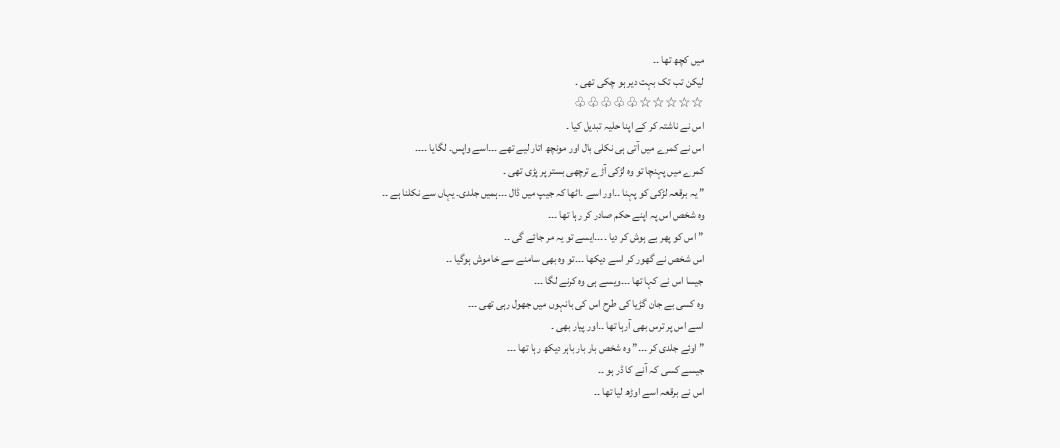میں کچھ تھا ۔۔
لیکن تب تک بہت دیر ہو چکی تھی ۔
☆☆☆☆☆♧♧♧♧♧
اس نے ناشتہ کر کے اپنا حلیہ تبدیل کیا ۔
اس نے کمرے میں آتی ہی نکلی بال اور مونچھ اتار لیے تھے ۔۔۔اسے واپس۔ لگایا ۔۔۔۔
کمرے میں پہنچا تو وہ لڑکی آڑے ترچھی بستر پر پڑی تھی ۔
” یہ برقعہ لڑکی کو پہنا ۔۔اور اسے ۔اٹھا کہ جیپ میں ڈال ۔۔۔ہمیں جلدی۔ یہاں سے نکلنا ہے ۔۔
وہ شخص اس پہ اپنے حکم صادر کر رہا تھا ۔۔۔
” اس کو پھر بے ہوش کر دیا ۔۔۔۔ایسے تو یہ مر جائے گی ۔۔
اس شخص نے گھور کر اسے دیکھا ۔۔۔تو وہ بھی سامنے سے خاموش ہوگیا ۔۔
جیسا اس نے کہا تھا ۔۔۔ویسے ہی وہ کرنے لگا ۔۔۔
وہ کسی بے جان گڑیا کی طرح اس کی بانہوں میں جھول رہی تھی ۔۔۔
اسے اس پر ترس بھی آرہا تھا ۔۔اور پیار بھی ۔
” اوئے جلدی کر ۔۔۔” وہ شخص بار بار باہر دیکھ رہا تھا ۔۔۔
جیسے کسی کہ آنے کا ڈر ہو ۔۔
اس نے برقعہ اسے اوڑھ لیا تھا ۔۔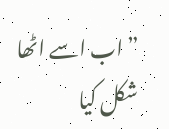” اب اسے اٹھا شکل کیا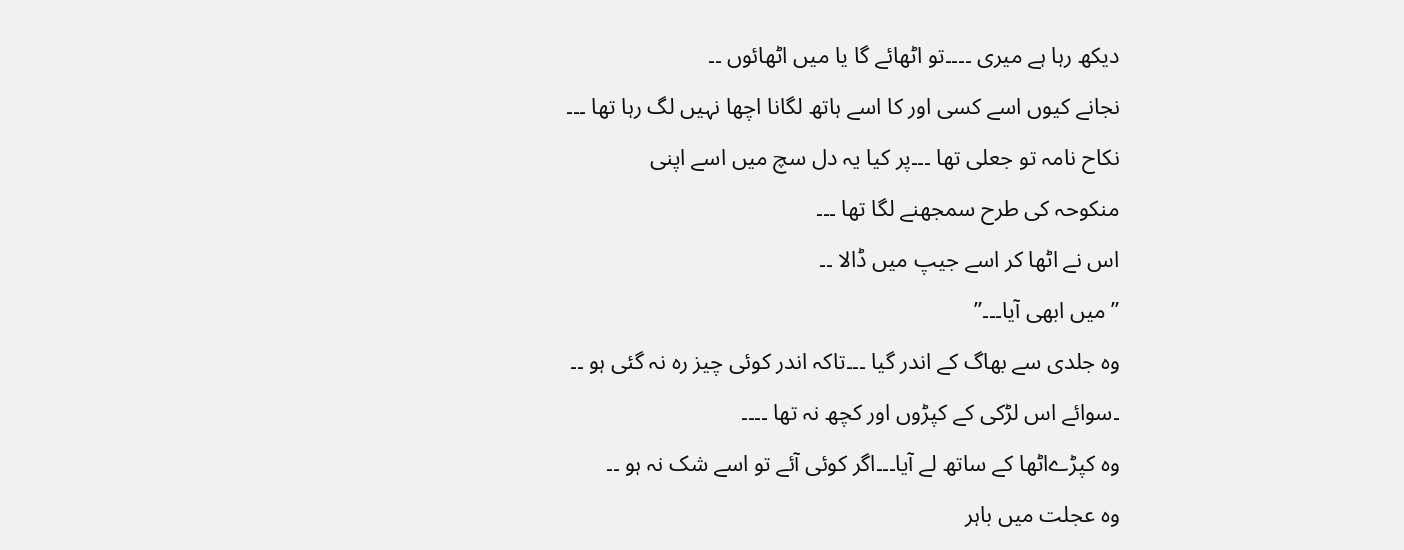دیکھ رہا ہے میری ۔۔۔۔تو اٹھائے گا یا میں اٹھائوں ۔۔
نجانے کیوں اسے کسی اور کا اسے ہاتھ لگانا اچھا نہیں لگ رہا تھا ۔۔۔
نکاح نامہ تو جعلی تھا ۔۔۔پر کیا یہ دل سچ میں اسے اپنی
منکوحہ کی طرح سمجھنے لگا تھا ۔۔۔
اس نے اٹھا کر اسے جیپ میں ڈالا ۔۔
” میں ابھی آیا۔۔۔”
وہ جلدی سے بھاگ کے اندر گیا ۔۔۔تاکہ اندر کوئی چیز رہ نہ گئی ہو ۔۔
۔سوائے اس لڑکی کے کپڑوں اور کچھ نہ تھا ۔۔۔۔
وہ کپڑےاٹھا کے ساتھ لے آیا۔۔۔اگر کوئی آئے تو اسے شک نہ ہو ۔۔
وہ عجلت میں باہر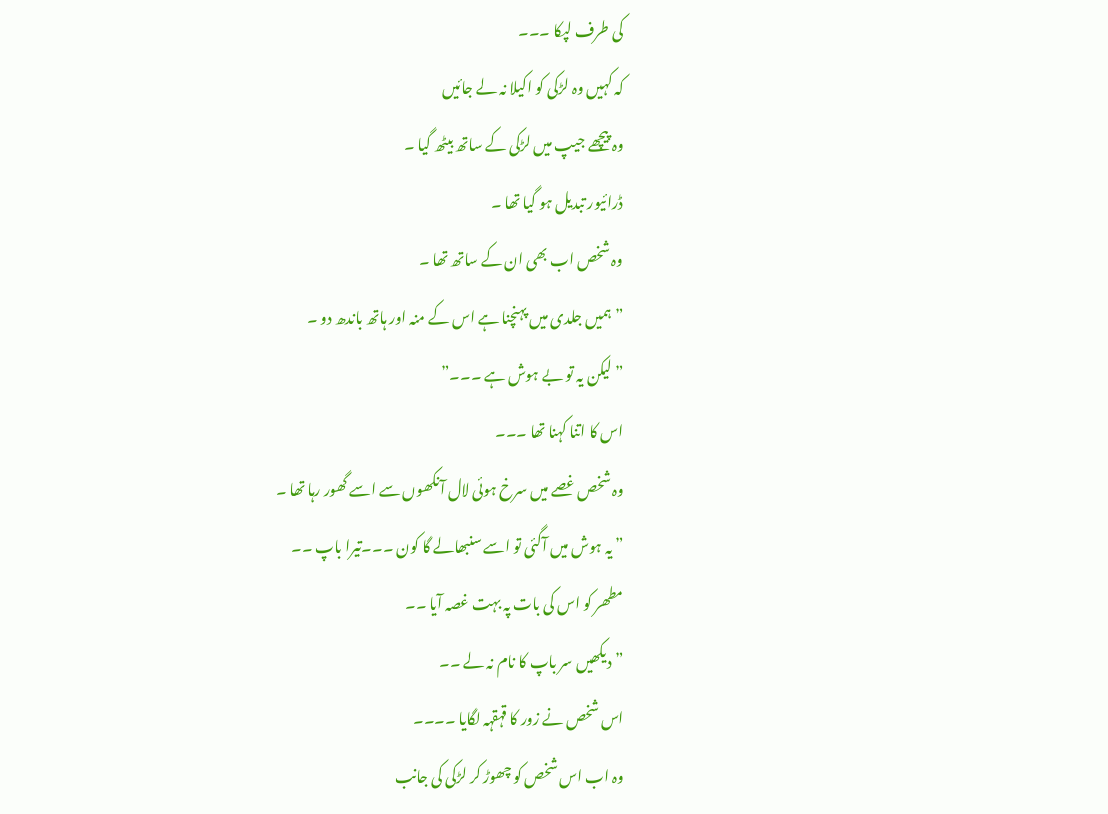کی طرف لپکا ۔۔۔
کہ کہیں وہ لڑکی کو اکیلا نہ لے جائیں
وہ پیچھے جیپ میں لڑکی کے ساتھ بیٹھ گیا ۔
ڈرائیور تبدیل ہو گیا تھا ۔
وہ شخص اب بھی ان کے ساتھ تھا ۔
” ہمیں جلدی میں پہنچنا ہے اس کے منہ اور ہاتھ باندھ دو ۔
” لیکن یہ تو بے ہوش ہے ۔۔۔”
اس کا اتنا کہنا تھا ۔۔۔
وہ شخص غصے میں سرخ ہوئی لال آنکھوں سے اسے گھور رہا تھا ۔
” یہ ہوش میں آگئی تو اسے سنبھالے گا کون ۔۔۔تیرا باپ ۔۔
مطھر کو اس کی بات پہ بہت غصہ آیا ۔۔
” دیکھیں سر باپ کا نام نہ لے ۔۔
اس شخص نے زور کا قہقہہ لگایا ۔۔۔۔
وہ اب اس شخص کو چھوڑ کر لڑکی کی جانب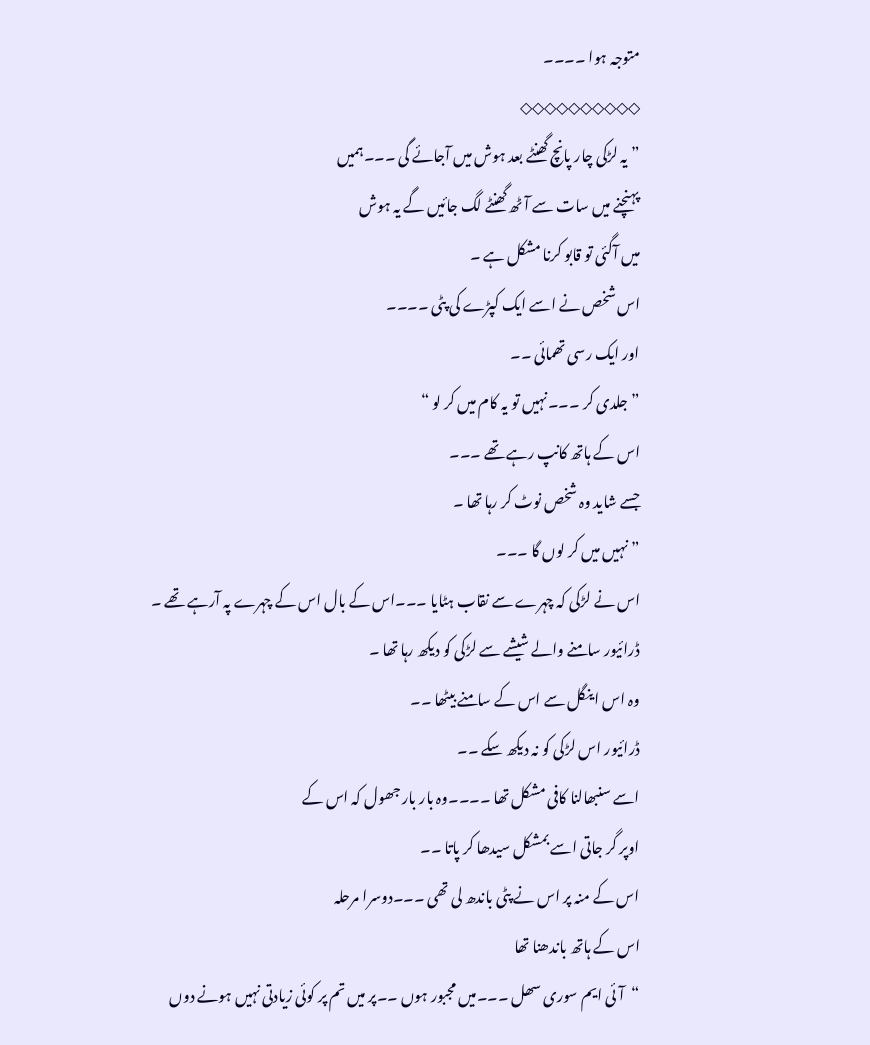متوجہ ہوا ۔۔۔۔
◇◇◇◇◇◇◇◇◇◇
” یہ لڑکی چار پانچ گھنٹے بعد ہوش میں آجائے گی ۔۔۔ہمیں
پہنچنے میں سات سے آٹھ گھنٹے لگ جائیں گے یہ ہوش
میں آگئی تو قابو کرنا مشکل ہے ۔
اس شخص نے اسے ایک کپڑے کی پٹی ۔۔۔۔
اور ایک رسی تھمائی ۔۔
” جلدی کر ۔۔۔نہیں تو یہ کام میں کر لو “
اس کے ہاتھ کانپ رہے تھے ۔۔۔
جسے شاید وہ شخص نوٹ کر رہا تھا ۔
” نہیں میں کر لوں گا ۔۔۔
اس نے لڑکی کہ چہرے سے نقاب ہٹایا ۔۔۔اس کے بال اس کے چہرے پہ آرہے تھے ۔
ڈرائیور سامنے والے شیشے سے لڑکی کو دیکھ رہا تھا ۔
وہ اس اینگل سے اس کے سامنے بیٹھا ۔۔
ڈرائیور اس لڑکی کو نہ دیکھ سکے ۔۔
اسے سنبھالنا کافی مشکل تھا ۔۔۔۔وہ بار بار جھول کہ اس کے
اوپر گر جاتی اسے بمشکل سیدھا کر پاتا ۔۔
اس کے منہ پر اس نے پٹی باندھ لی تھی ۔۔۔دوسرا مرحلہ
اس کے ہاتھ باندھنا تھا
“آئی ایم سوری سھل ۔۔۔میں مجبور ہوں ۔۔پر میں تم پر کوئی زیادتی نہیں ہونے دوں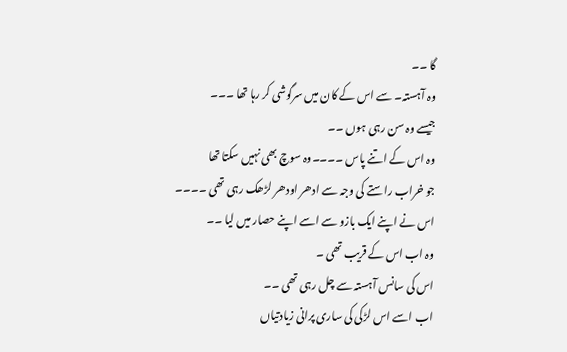گا ۔۔
وہ آہستہ۔ سے اس کے کان میں سرگوشی کر رہا تھا ۔۔۔
جیسے وہ سن رہی ہوں ۔۔
وہ اس کے اتنے پاس ۔۔۔۔وہ سوچ بھی نہیں سکتا تھا
جو خراب راستے کی وجہ سے ادھر اودھر لڑھک رہی تھی ۔۔۔۔
اس نے اپنے ایک بازو سے اسے اپنے حصار میں لیا ۔۔
وہ اب اس کے قریب تھی ۔
اس کی سانس آہستہ سے چل رہی تھی ۔۔
اب اسے اس لڑکی کی ساری پرانی زیادتیاں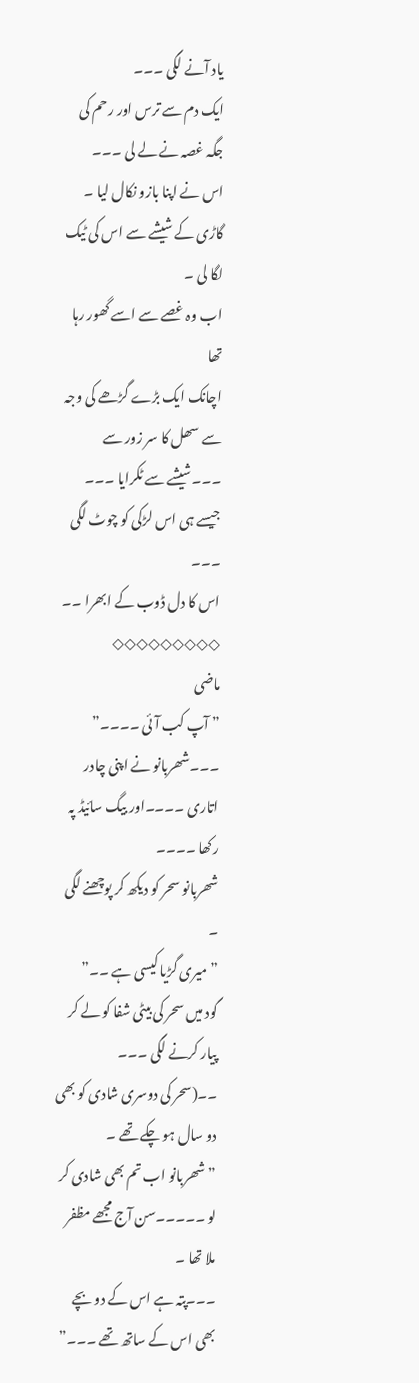یاد آنے لگی ۔۔۔
ایک دم سے ترس اور رحم کی جگہ غصہ نے لے لی ۔۔۔
اس نے اپنا بازو نکال لیا ۔
گاڑی کے شیشے سے اس کی ٹیک لگا لی ۔
اب وہ غصے سے اسے گھور رہا تھا
اچانک ایک بڑے گڑھے کی وجہ سے سھل کا سر زور سے ۔۔۔شیشے سے ٹکرایا ۔۔۔
جیسے ہی اس لڑکی کو چوٹ لگی ۔۔۔
اس کا دل ڈوب کے ابھرا ۔۔
◇◇◇◇◇◇◇◇◇
ماضی
” آپ کب آئی ۔۔۔۔” ۔۔۔شھربانو نے اپنی چادر اتاری ۔۔۔۔اور بیگ سائیڈ پہ رکھا ۔۔۔۔
شھربانو سحر کو دیکھ کر پوچھنے لگی ۔
” میری گڑیا کیسی ہے ۔۔”
گود میں سحر کی بیٹی شفا کو لے کر پیار کرنے لگی ۔۔۔
۔۔(سحر کی دوسری شادی کو بھی دو سال ہو چکے تھے ۔
” شھربانو اب تم بھی شادی کر لو ۔۔۔۔۔سن آج مجھے مظفر ملا تھا ۔
۔۔۔پتہ ہے اس کے دو بچے بھی اس کے ساتھ تھے ۔۔۔”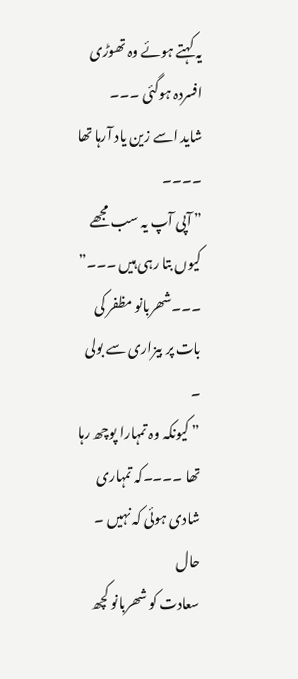یہ کہتے ہوئے وہ تھوڑی افسردہ ہوگئی ۔۔۔
شاید اسے زین یاد آرہا تھا ۔۔۔۔
” آپی آپ یہ سب مجھے کیوں بتا رہی ہیں ۔۔۔” ۔۔۔شھربانو مظفر کی بات پر بیزاری سے بولی ۔
” کیونکہ وہ تمہارا پوچھ رہا تھا ۔۔۔۔کہ تمہاری شادی ہوئی کہ نہیں ۔
حال
سعادت کو شھربانو کچھ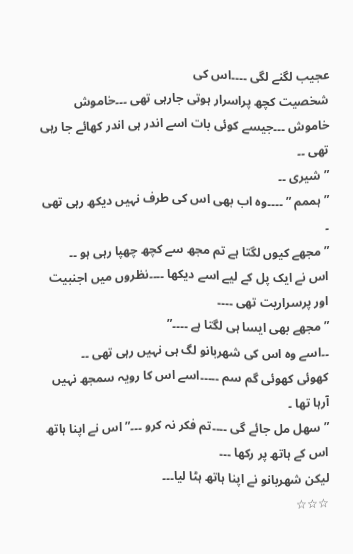عجیب لگنے لگی ۔۔۔۔اس کی
شخصیت کچھ پراسرار ہوتی جارہی تھی ۔۔۔خاموش خاموش ۔۔۔جیسے کوئی بات اسے اندر ہی اندر کھائے جا رہی تھی ۔۔
” شیری ۔۔
” ہممم ” ۔۔۔۔وہ اب بھی اس کی طرف نہیں دیکھ رہی تھی ۔
” مجھے کیوں لگتا ہے تم مجھ سے کچھ چھپا رہی ہو ۔۔
اس نے ایک پل کے لیے اسے دیکھا ۔۔۔۔نظروں میں اجنبیت اور پرسراریت تھی ۔۔۔۔
” مجھے بھی ایسا ہی لگتا ہے ۔۔۔۔”
۔۔اسے وہ اس کی شھربانو لگ ہی نہیں رہی تھی ۔۔
کھوئی کھوئی گم سم ۔۔۔۔۔اسے اس کا رویہ سمجھ نہیں آرہا تھا ۔
” سھل مل جائے گی ۔۔۔۔تم فکر نہ کرو ۔۔۔” اس نے اپنا ہاتھ اس کے ہاتھ پر رکھا ۔۔۔
لیکن شھربانو نے اپنا ہاتھ ہٹا لیا۔۔۔
☆☆☆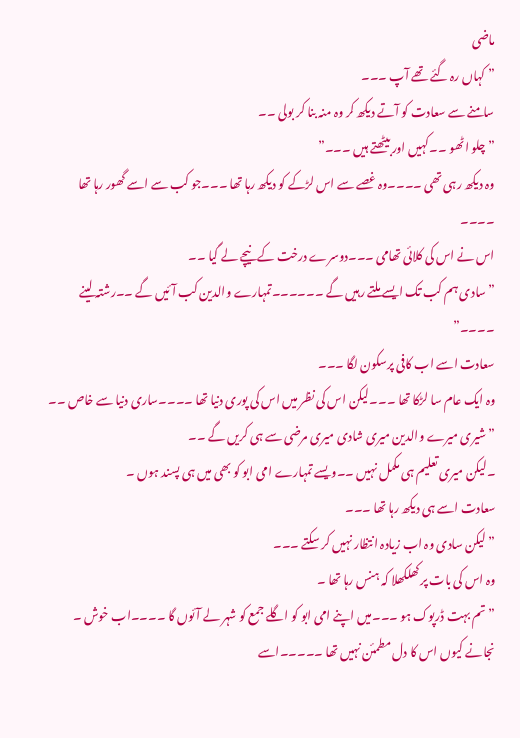ماضی
” کہاں رہ گئے تھے آپ ۔۔۔
سامنے سے سعادت کو آتے دیکھ کر وہ منہ بنا کر بولی ۔۔
” چلو اٹھو ۔۔کہیں اور بیٹھتے ہیں ۔۔۔”
وہ دیکھ رہی تھی ۔۔۔۔وہ غصے سے اس لڑکے کو دیکھ رہا تھا ۔۔۔جو کب سے اسے گھور رہا تھا ۔۔۔۔
اس نے اس کی کلائی تھامی ۔۔۔دوسرے درخت کے نیچے لے گیا ۔۔
” سادی ہم کب تک ایسے ملتے رہیں گے ۔۔۔۔۔۔تمہارے والدین کب آئیں گے ۔۔رشتہ لینے ۔۔۔۔”
سعادت اسے اب کافی پرسکون لگا ۔۔۔
وہ ایک عام سا لڑکا تھا ۔۔۔لیکن اس کی نظر میں اس کی پوری دنیا تھا ۔۔۔۔ساری دنیا سے خاص ۔۔
” شیری میرے والدین میری شادی میری مرضی سے ہی کریں گے ۔۔
۔لیکن میری تعلیم ہی مکمل نہیں ۔۔ویسے تمہارے امی ابو کو بھی میں ہی پسند ہوں ۔
سعادت اسے ہی دیکھ رہا تھا ۔۔۔
” لیکن سادی وہ اب زیادہ انتظار نہیں کر سکتے ۔۔۔
وہ اس کی بات پر کھلکھلا کہ ہنس رہا تھا ۔
” تم بہت ڈرپوک ہو ۔۔۔میں اپنے امی ابو کو اگلے جمع کو شہر لے آئوں گا ۔۔۔۔اب خوش ۔
نجانے کیوں اس کا دل مطمئن نہیں تھا ۔۔۔۔۔اسے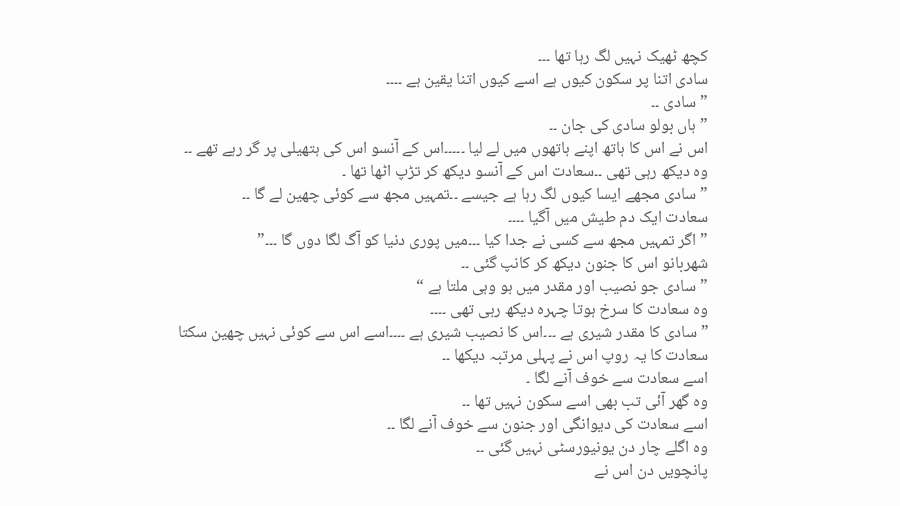کچھ ٹھیک نہیں لگ رہا تھا ۔۔۔
سادی اتنا پر سکون کیوں ہے اسے کیوں اتنا یقین ہے ۔۔۔۔
” سادی ۔۔
” ہاں بولو سادی کی جان ۔۔
اس نے اس کا ہاتھ اپنے ہاتھوں میں لے لیا ۔۔۔۔۔اس کے آنسو اس کی ہتھیلی پر گر رہے تھے ۔۔
وہ دیکھ رہی تھی ۔۔سعادت اس کے آنسو دیکھ کر تڑپ اٹھا تھا ۔
” سادی مجھے ایسا کیوں لگ رہا ہے جیسے ۔۔تمہیں مجھ سے کوئی چھین لے گا ۔۔
سعادت ایک دم طیش میں آگیا ۔۔۔۔
” اگر تمہیں مجھ سے کسی نے جدا کیا ۔۔۔میں پوری دنیا کو آگ لگا دوں گا ۔۔۔”
شھربانو اس کا جنون دیکھ کر کانپ گئی ۔۔
” سادی جو نصیب اور مقدر میں ہو وہی ملتا ہے “
وہ سعادت کا سرخ ہوتا چہرہ دیکھ رہی تھی ۔۔۔۔
” سادی کا مقدر شیری ہے ۔۔۔اس کا نصیب شیری ہے ۔۔۔۔اسے اس سے کوئی نہیں چھین سکتا
سعادت کا یہ روپ اس نے پہلی مرتبہ دیکھا ۔۔
اسے سعادت سے خوف آنے لگا ۔
وہ گھر آئی تب بھی اسے سکون نہیں تھا ۔۔
اسے سعادت کی دیوانگی اور جنون سے خوف آنے لگا ۔۔
وہ اگلے چار دن یونیورسٹی نہیں گئی ۔۔
پانچویں دن اس نے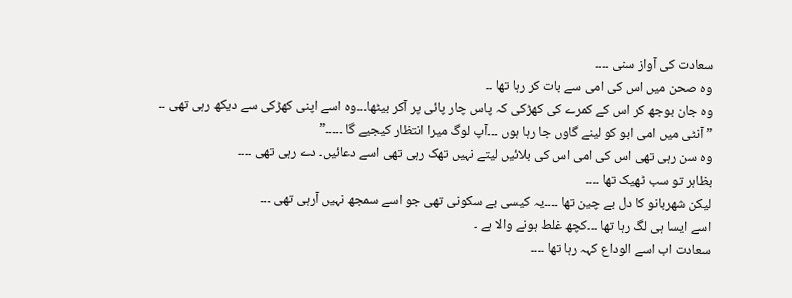سعادت کی آواز سنی ۔۔۔۔
وہ صحن میں اس کی امی سے بات کر رہا تھا ۔۔
وہ جان بوجھ کر اس کے کمرے کی کھڑکی کہ پاس چار پائی پر آکر بیٹھا۔۔۔وہ اسے اپنی کھڑکی سے دیکھ رہی تھی ۔۔
” آنٹی میں امی ابو کو لینے گاوں جا رہا ہوں ۔۔۔آپ لوگ میرا انتظار کیجیے گا ۔۔۔۔۔”
وہ سن رہی تھی اس کی امی اس کی بلائیں لیتے نہیں تھک رہی تھی اسے دعائیں۔ دے رہی تھی ۔۔۔۔
بظاہر تو سب ٹھیک تھا ۔۔۔۔
لیکن شھربانو کا دل بے چین تھا ۔۔۔۔یہ کیسی بے سکونی تھی جو اسے سمجھ نہیں آرہی تھی ۔۔۔
اسے ایسا ہی لگ رہا تھا ۔۔۔کچھ غلط ہونے والا ہے ۔
سعادت اب اسے الوداع کہہ رہا تھا ۔۔۔۔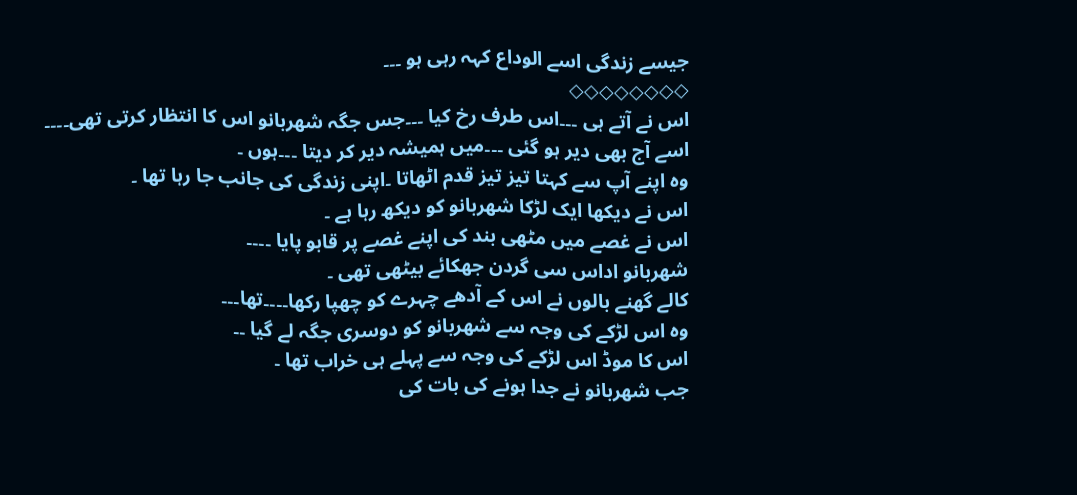جیسے زندگی اسے الوداع کہہ رہی ہو ۔۔۔
◇◇◇◇◇◇◇◇
اس نے آتے ہی ۔۔۔اس طرف رخ کیا ۔۔۔جس جگہ شھربانو اس کا انتظار کرتی تھی۔۔۔۔
اسے آج بھی دیر ہو گئی ۔۔۔میں ہمیشہ دیر کر دیتا ۔۔۔ہوں ۔
وہ اپنے آپ سے کہتا تیز تیز قدم اٹھاتا ۔اپنی زندگی کی جانب جا رہا تھا ۔
اس نے دیکھا ایک لڑکا شھربانو کو دیکھ رہا ہے ۔
اس نے غصے میں مٹھی بند کی اپنے غصے پر قابو پایا ۔۔۔۔
شھربانو اداس سی گردن جھکائے بیٹھی تھی ۔
کالے گھنے بالوں نے اس کے آدھے چہرے کو چھپا رکھا۔۔۔۔تھا۔۔۔
وہ اس لڑکے کی وجہ سے شھربانو کو دوسری جگہ لے گیا ۔۔
اس کا موڈ اس لڑکے کی وجہ سے پہلے ہی خراب تھا ۔
جب شھربانو نے جدا ہونے کی بات کی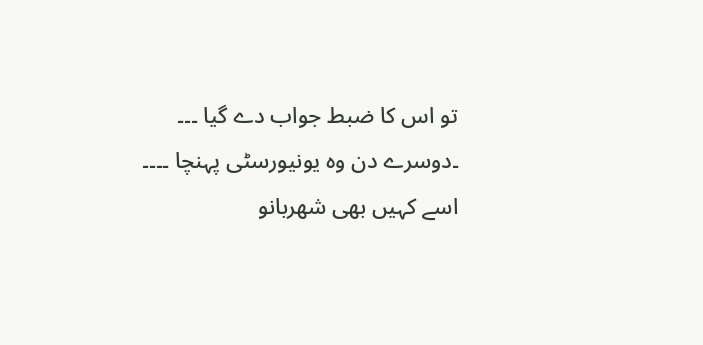تو اس کا ضبط جواب دے گیا ۔۔۔
۔دوسرے دن وہ یونیورسٹی پہنچا ۔۔۔۔
اسے کہیں بھی شھربانو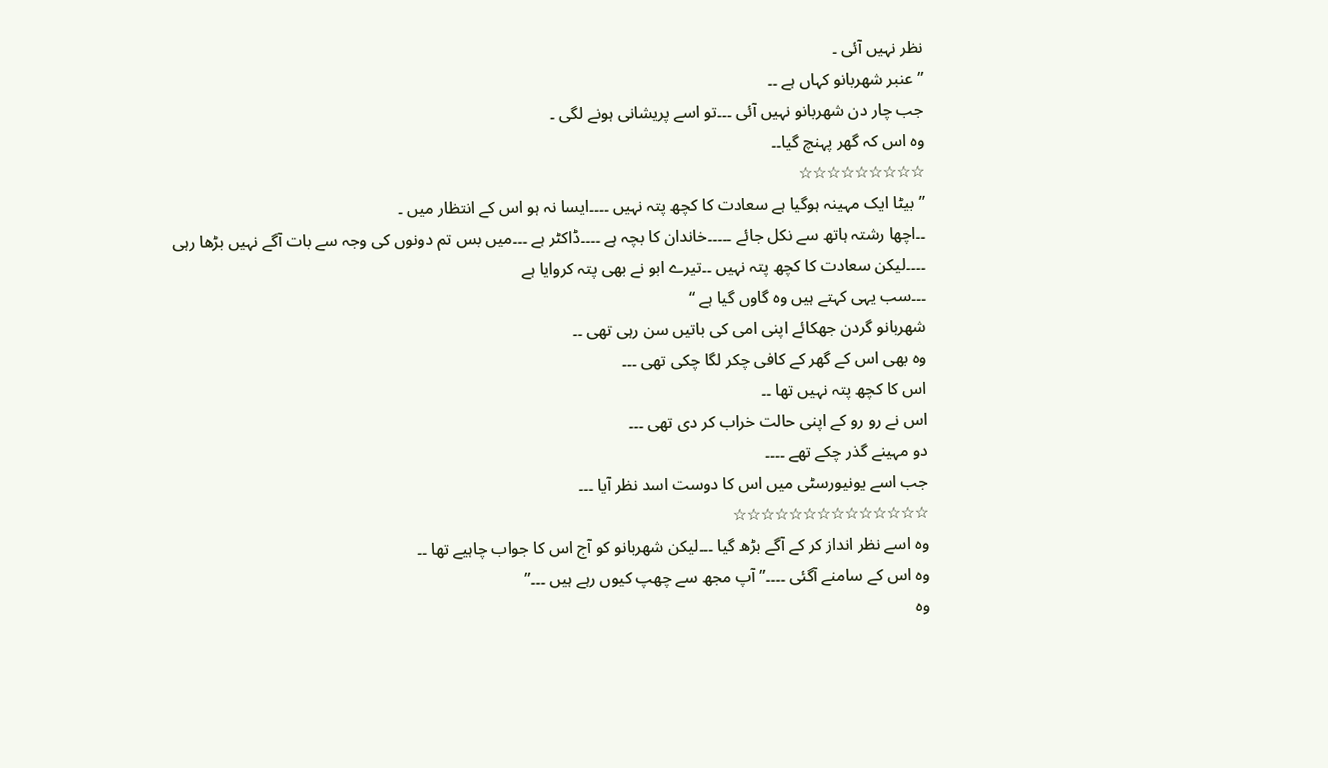نظر نہیں آئی ۔
” عنبر شھربانو کہاں ہے ۔۔
جب چار دن شھربانو نہیں آئی ۔۔۔تو اسے پریشانی ہونے لگی ۔
وہ اس کہ گھر پہنچ گیا۔۔
☆☆☆☆☆☆☆☆☆
” بیٹا ایک مہینہ ہوگیا ہے سعادت کا کچھ پتہ نہیں ۔۔۔۔ایسا نہ ہو اس کے انتظار میں ۔
۔۔اچھا رشتہ ہاتھ سے نکل جائے ۔۔۔۔۔خاندان کا بچہ ہے ۔۔۔۔ڈاکٹر ہے ۔۔۔میں بس تم دونوں کی وجہ سے بات آگے نہیں بڑھا رہی ۔۔۔۔لیکن سعادت کا کچھ پتہ نہیں ۔۔تیرے ابو نے بھی پتہ کروایا ہے
۔۔۔سب یہی کہتے ہیں وہ گاوں گیا ہے “
شھربانو گردن جھکائے اپنی امی کی باتیں سن رہی تھی ۔۔
وہ بھی اس کے گھر کے کافی چکر لگا چکی تھی ۔۔۔
اس کا کچھ پتہ نہیں تھا ۔۔
اس نے رو رو کے اپنی حالت خراب کر دی تھی ۔۔۔
دو مہینے گذر چکے تھے ۔۔۔۔
جب اسے یونیورسٹی میں اس کا دوست اسد نظر آیا ۔۔۔
☆☆☆☆☆☆☆☆☆☆☆☆☆☆
وہ اسے نظر انداز کر کے آگے بڑھ گیا ۔۔۔لیکن شھربانو کو آج اس کا جواب چاہیے تھا ۔۔
وہ اس کے سامنے آگئی ۔۔۔۔” آپ مجھ سے چھپ کیوں رہے ہیں ۔۔۔”
وہ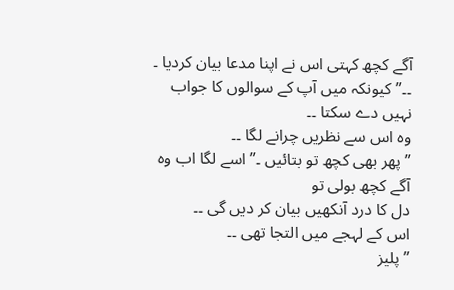آگے کچھ کہتی اس نے اپنا مدعا بیان کردیا ۔
۔۔” کیونکہ میں آپ کے سوالوں کا جواب نہیں دے سکتا ۔۔
وہ اس سے نظریں چرانے لگا ۔۔
” پھر بھی کچھ تو بتائیں ۔” اسے لگا اب وہ آگے کچھ بولی تو
دل کا درد آنکھیں بیان کر دیں گی ۔۔
اس کے لہجے میں التجا تھی ۔۔
” پلیز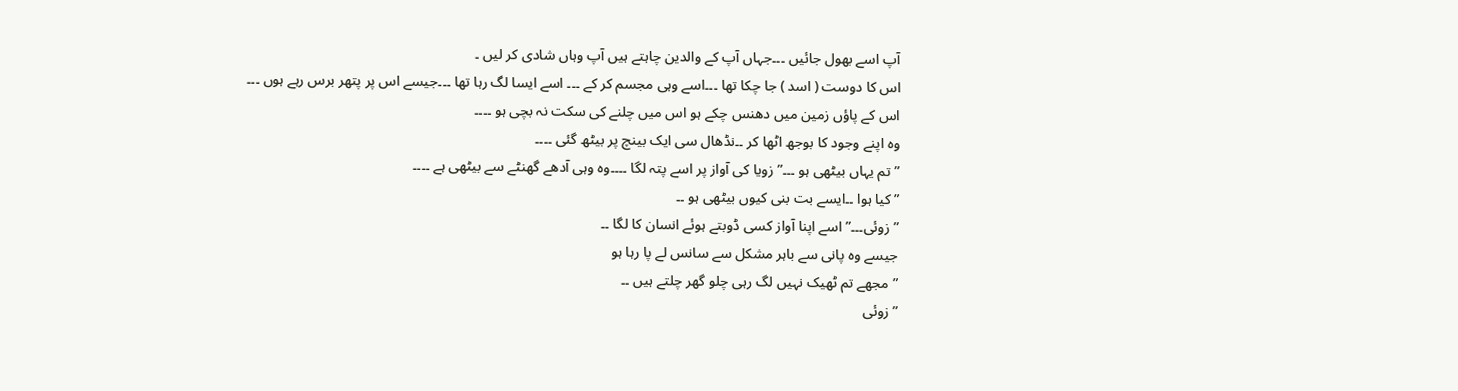آپ اسے بھول جائیں ۔۔۔جہاں آپ کے والدین چاہتے ہیں آپ وہاں شادی کر لیں ۔
اس کا دوست ( اسد ) جا چکا تھا ۔۔۔اسے وہی مجسم کر کے ۔۔۔ اسے ایسا لگ رہا تھا ۔۔۔جیسے اس پر پتھر برس رہے ہوں ۔۔۔
اس کے پاؤں زمین میں دھنس چکے ہو اس میں چلنے کی سکت نہ بچی ہو ۔۔۔۔
وہ اپنے وجود کا بوجھ اٹھا کر ۔۔نڈھال سی ایک بینچ پر بیٹھ گئی ۔۔۔۔
” تم یہاں بیٹھی ہو ۔۔۔” زویا کی آواز پر اسے پتہ لگا ۔۔۔۔وہ وہی آدھے گھنٹے سے بیٹھی ہے ۔۔۔۔
” کیا ہوا ۔۔ایسے بت بنی کیوں بیٹھی ہو ۔۔
” زوئی۔۔۔” اسے اپنا آواز کسی ڈوبتے ہوئے انسان کا لگا ۔۔
جیسے وہ پانی سے باہر مشکل سے سانس لے پا رہا ہو
” مجھے تم ٹھیک نہیں لگ رہی چلو گھر چلتے ہیں ۔۔
” زوئی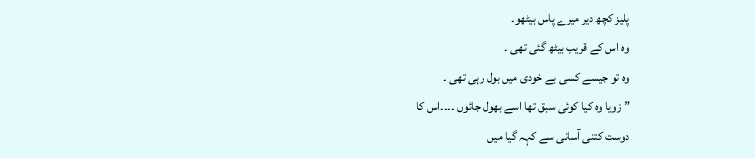پلیز کچھ دیر میرے پاس بیٹھو۔
وہ اس کے قریب بیٹھ گئی تھی ۔
وہ تو جیسے کسی بے خودی میں بول رہی تھی ۔
” زویا وہ کیا کوئی سبق تھا اسے بھول جائوں ۔۔۔۔اس کا
دوست کتنی آسانی سے کہہ گیا میں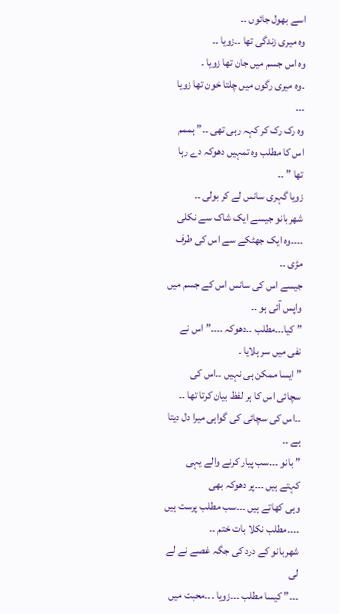اسے بھول جائوں ۔۔
وہ میری زندگی تھا ۔۔زویا ۔۔
وہ اس جسم میں جان تھا زویا ۔
۔وہ میری رگوں میں چلتا خون تھا زویا ۔۔۔
وہ رک رک کر کہہ رہی تھی ۔۔” ہممم اس کا مطلب وہ تمہیں دھوکہ دے رہا تھا ” ۔۔
زویا گہری سانس لے کر بولی ۔۔
شھربانو جیسے ایک شاک سے نکلی ۔۔۔۔وہ ایک جھٹکے سے اس کی طرف مڑی ۔۔
جیسے اس کی سانس اس کے جسم میں واپس آئی ہو ۔۔
” کیا۔۔۔مطلب ۔۔دھوکہ ۔۔۔۔” اس نے نفی میں سر ہلایا ۔
” ایسا ممکن ہی نہیں ۔۔اس کی سچائی اس کا ہر لفظ بیان کرتا تھا ۔۔
۔۔اس کی سچائی کی گواہی میرا دل دیتا ہے ۔۔
” بانو ۔۔۔سب پیار کرنے والے یہی کہتے ہیں ۔۔۔پر دھوکہ بھی
وہی کھاتے ہیں ۔۔۔سب مطلب پرست ہیں ۔۔۔۔مطلب نکلا بات ختم ۔۔
شھربانو کے درد کی جگہ غصے نے لے لی
۔۔۔” کیسا مطلب ۔۔۔زویا ۔۔۔محبت میں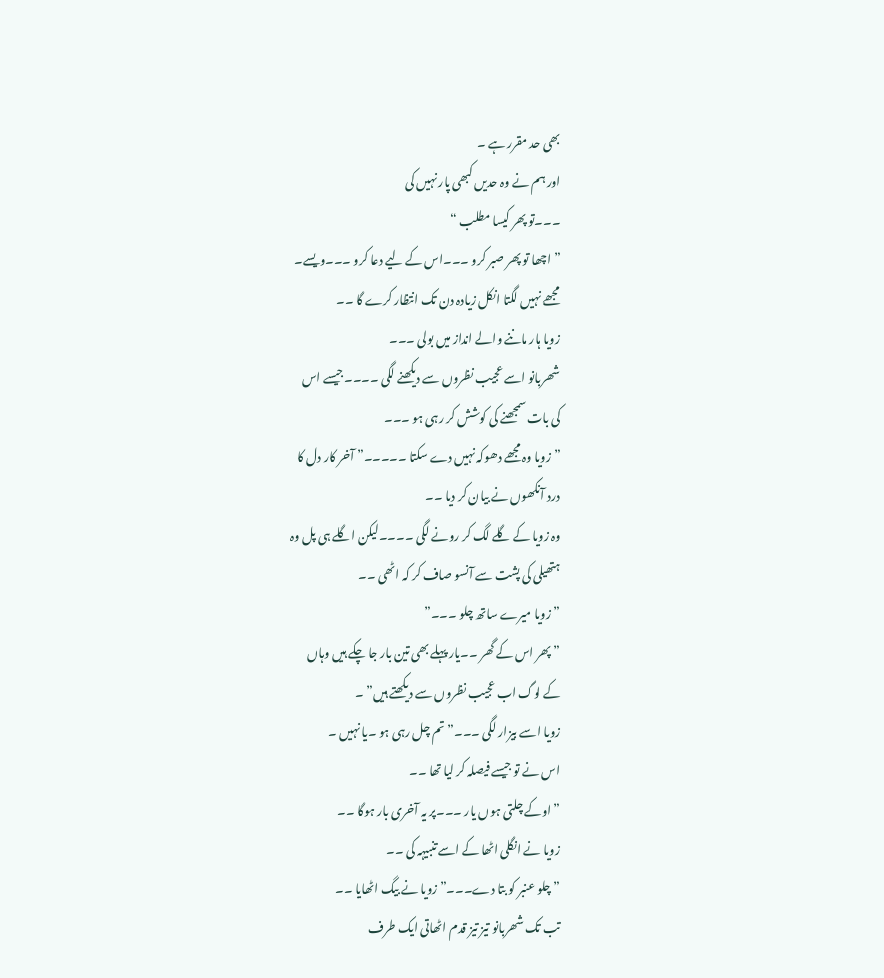بھی حد مقرر ہے ۔
اور ہم نے وہ حدیں کبھی پار نہیں کی
۔۔۔تو پھر کیسا مطلب “
” اچھا تو پھر صبر کرو ۔۔۔اس کے لیے دعا کرو ۔۔۔ویسے۔
مجھے نہیں لگتا انکل زیادہ دن تک انتظار کرے گا ۔۔
زویا ہار ماننے والے انداز میں بولی ۔۔۔
شھربانو اسے عجیب نظروں سے دیکھنے لگی ۔۔۔۔جیسے اس
کی بات سمجھنے کی کوشش کر رہی ہو ۔۔۔
” زویا وہ مجھے دھوکہ نہیں دے سکتا ۔۔۔۔۔” آخر کار دل کا
درد آنکھوں نے بیان کر دیا ۔۔
وہ زویا کے گلے لگ کر رونے لگی ۔۔۔۔لیکن اگلے ہی پل وہ
ہتھیلی کی پشت سے آنسو صاف کر کہ اٹھی ۔۔
” زویا میرے ساتھ چلو ۔۔۔”
” پھر اس کے گھر ۔۔یار پہلے بھی تین بار جا چکے ہیں وہاں
کے لوگ اب عجیب نظروں سے دیکھتے ہیں” ۔
زویا اسے بیزار لگی ۔۔۔” تم چل رہی ہو ۔یا نہیں ۔
اس نے تو جیسے فیصلہ کر لیا تھا ۔۔
” اوکے چلتی ہوں یار ۔۔۔پر یہ آخری بار ہوگا ۔۔
زویا نے انگلی اٹھا کے اسے تنبیہہ کی ۔۔
” چلو عنبر کو بتا دے۔۔۔” زویا نے بیگ اٹھایا ۔۔
تب تک شھربانو تیز تیز قدم اٹھاتی ایک طرف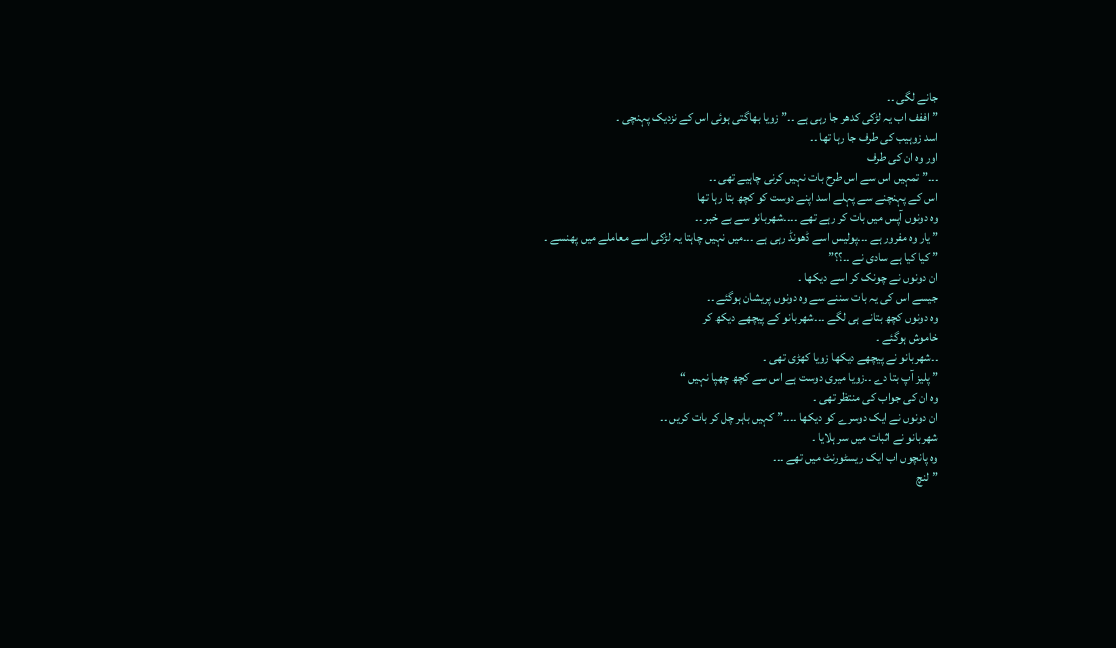جانے لگی ۔۔
” اففف اب یہ لڑکی کدھر جا رہی ہے ۔۔” زویا بھاگتی ہوئی اس کے نزدیک پہنچی ۔
اسد زوہیب کی طرف جا رہا تھا ۔۔
اور وہ ان کی طرف
۔۔۔” تمہیں اس سے اس طرح بات نہیں کرنی چاہیے تھی ۔۔
اس کے پہنچنے سے پہلے اسد اپنے دوست کو کچھ بتا رہا تھا
وہ دونوں آپس میں بات کر رہے تھے ۔۔۔۔شھربانو سے بے خبر ۔۔
” یار وہ مفرور ہے ۔۔۔پولیس اسے ڈھونڈ رہی ہے ۔۔۔میں نہیں چاہتا یہ لڑکی اسے معاملے میں پھنسے ۔
” کیا کیا ہے سادی نے ۔۔؟؟”
ان دونوں نے چونک کر اسے دیکھا ۔
جیسے اس کی یہ بات سننے سے وہ دونوں پریشان ہوگئے ۔۔
وہ دونوں کچھ بتانے ہی لگے ۔۔۔شھربانو کے پیچھے دیکھ کر
خاموش ہوگئے ۔
۔۔شھربانو نے پیچھے دیکھا زویا کھڑی تھی ۔
” پلیز آپ بتا دے ۔۔زویا میری دوست ہے اس سے کچھ چھپا نہیں “
وہ ان کی جواب کی منتظر تھی ۔
ان دونوں نے ایک دوسرے کو دیکھا ۔۔۔۔” کہیں باہر چل کر بات کریں ۔۔
شھربانو نے اثبات میں سر ہلایا ۔
وہ پانچوں اب ایک ریسٹورنٹ میں تھے ۔۔۔
” لنچ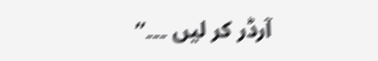آرڈر کر لیں ۔۔۔”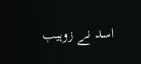اسد نے زوہیب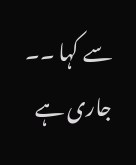سے کہا ۔۔
جاری ہے